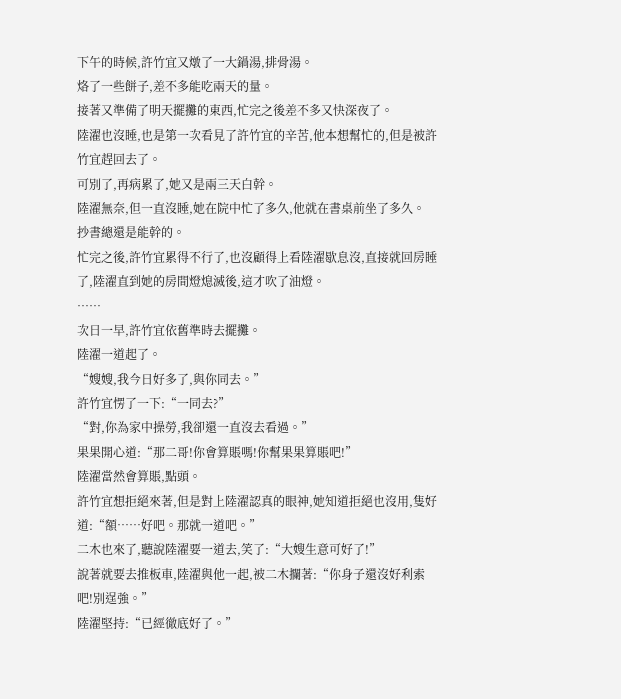下午的時候,許竹宜又燉了一大鍋湯,排骨湯。
烙了一些餅子,差不多能吃兩天的量。
接著又準備了明天擺攤的東西,忙完之後差不多又快深夜了。
陸濯也沒睡,也是第一次看見了許竹宜的辛苦,他本想幫忙的,但是被許竹宜趕回去了。
可別了,再病累了,她又是兩三天白幹。
陸濯無奈,但一直沒睡,她在院中忙了多久,他就在書桌前坐了多久。
抄書總還是能幹的。
忙完之後,許竹宜累得不行了,也沒顧得上看陸濯歇息沒,直接就回房睡了,陸濯直到她的房間燈熄滅後,這才吹了油燈。
……
次日一早,許竹宜依舊準時去擺攤。
陸濯一道起了。
“嫂嫂,我今日好多了,與你同去。”
許竹宜愣了一下:“一同去?”
“對,你為家中操勞,我卻還一直沒去看過。”
果果開心道:“那二哥!你會算賬嗎!你幫果果算賬吧!”
陸濯當然會算賬,點頭。
許竹宜想拒絕來著,但是對上陸濯認真的眼神,她知道拒絕也沒用,隻好道:“額……好吧。那就一道吧。”
二木也來了,聽說陸濯要一道去,笑了:“大嫂生意可好了!”
說著就要去推板車,陸濯與他一起,被二木攔著:“你身子還沒好利索吧!別逞強。”
陸濯堅持:“已經徹底好了。”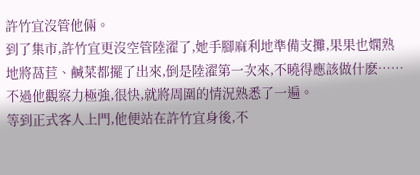許竹宜沒管他倆。
到了集市,許竹宜更沒空管陸濯了,她手腳麻利地準備支攤,果果也嫻熟地將萵苣、鹹菜都擺了出來,倒是陸濯第一次來,不曉得應該做什麽……
不過他觀察力極強,很快,就將周圍的情況熟悉了一遍。
等到正式客人上門,他便站在許竹宜身後,不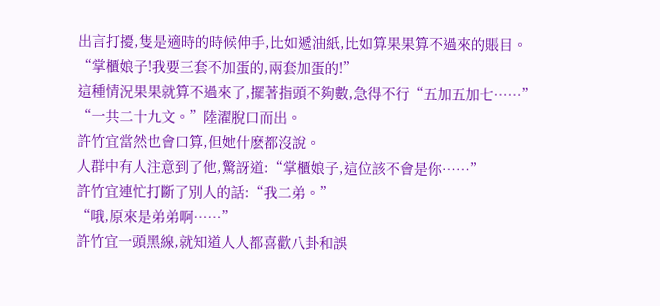出言打擾,隻是適時的時候伸手,比如遞油紙,比如算果果算不過來的賬目。
“掌櫃娘子!我要三套不加蛋的,兩套加蛋的!”
這種情況果果就算不過來了,擺著指頭不夠數,急得不行“五加五加七……”
“一共二十九文。”陸濯脫口而出。
許竹宜當然也會口算,但她什麽都沒說。
人群中有人注意到了他,驚訝道:“掌櫃娘子,這位該不會是你……”
許竹宜連忙打斷了別人的話:“我二弟。”
“哦,原來是弟弟啊……”
許竹宜一頭黑線,就知道人人都喜歡八卦和誤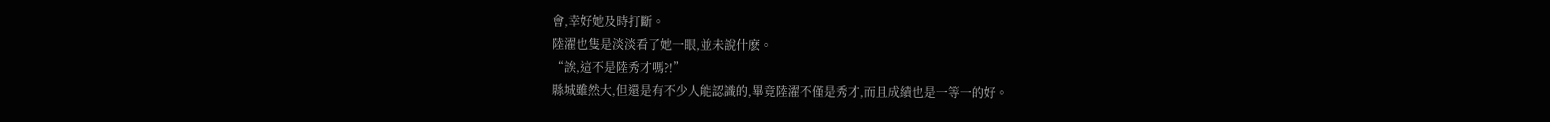會,幸好她及時打斷。
陸濯也隻是淡淡看了她一眼,並未說什麽。
“誒,這不是陸秀才嗎?!”
縣城雖然大,但還是有不少人能認識的,畢竟陸濯不僅是秀才,而且成績也是一等一的好。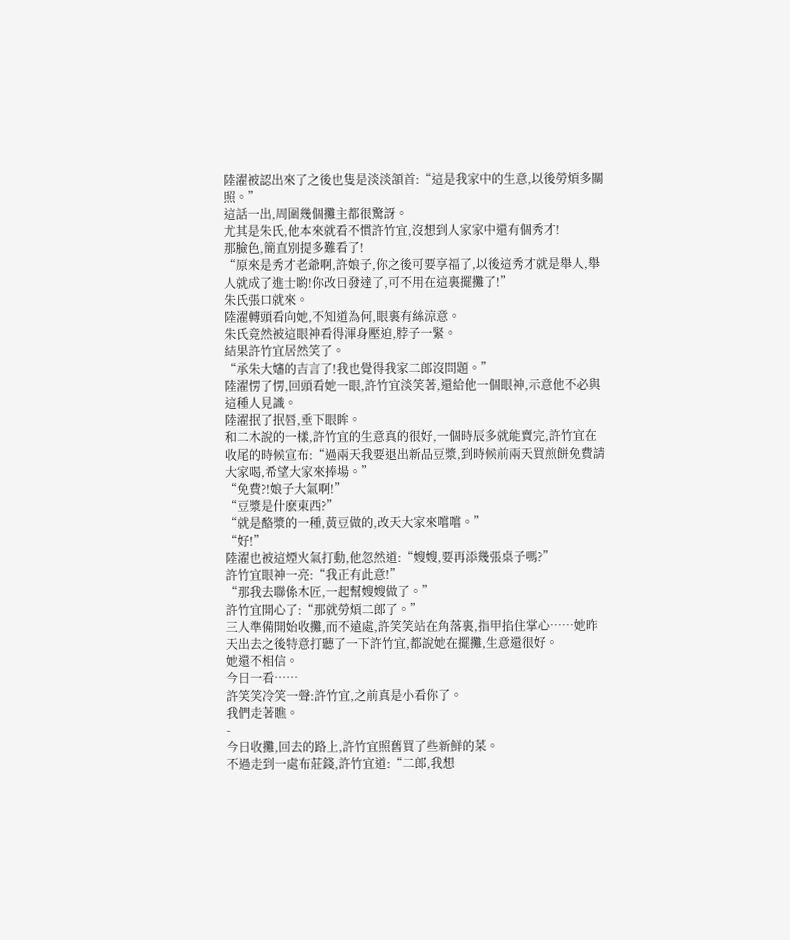陸濯被認出來了之後也隻是淡淡頷首:“這是我家中的生意,以後勞煩多關照。”
這話一出,周圍幾個攤主都很驚訝。
尤其是朱氏,他本來就看不慣許竹宜,沒想到人家家中還有個秀才!
那臉色,簡直別提多難看了!
“原來是秀才老爺啊,許娘子,你之後可要享福了,以後這秀才就是舉人,舉人就成了進士喲!你改日發達了,可不用在這裏擺攤了!”
朱氏張口就來。
陸濯轉頭看向她,不知道為何,眼裏有絲涼意。
朱氏竟然被這眼神看得渾身壓迫,脖子一緊。
結果許竹宜居然笑了。
“承朱大嬸的吉言了!我也覺得我家二郎沒問題。”
陸濯愣了愣,回頭看她一眼,許竹宜淡笑著,還給他一個眼神,示意他不必與這種人見識。
陸濯抿了抿唇,垂下眼眸。
和二木說的一樣,許竹宜的生意真的很好,一個時辰多就能賣完,許竹宜在收尾的時候宣布:“過兩天我要退出新品豆漿,到時候前兩天買煎餅免費請大家喝,希望大家來捧場。”
“免費?!娘子大氣啊!”
“豆漿是什麽東西?”
“就是酪漿的一種,黃豆做的,改天大家來嚐嚐。”
“好!”
陸濯也被這煙火氣打動,他忽然道:“嫂嫂,要再添幾張桌子嗎?”
許竹宜眼神一亮:“我正有此意!”
“那我去聯係木匠,一起幫嫂嫂做了。”
許竹宜開心了:“那就勞煩二郎了。”
三人準備開始收攤,而不遠處,許笑笑站在角落裏,指甲掐住掌心……她昨天出去之後特意打聽了一下許竹宜,都說她在擺攤,生意還很好。
她還不相信。
今日一看……
許笑笑冷笑一聲:許竹宜,之前真是小看你了。
我們走著瞧。
-
今日收攤,回去的路上,許竹宜照舊買了些新鮮的菜。
不過走到一處布莊錢,許竹宜道:“二郎,我想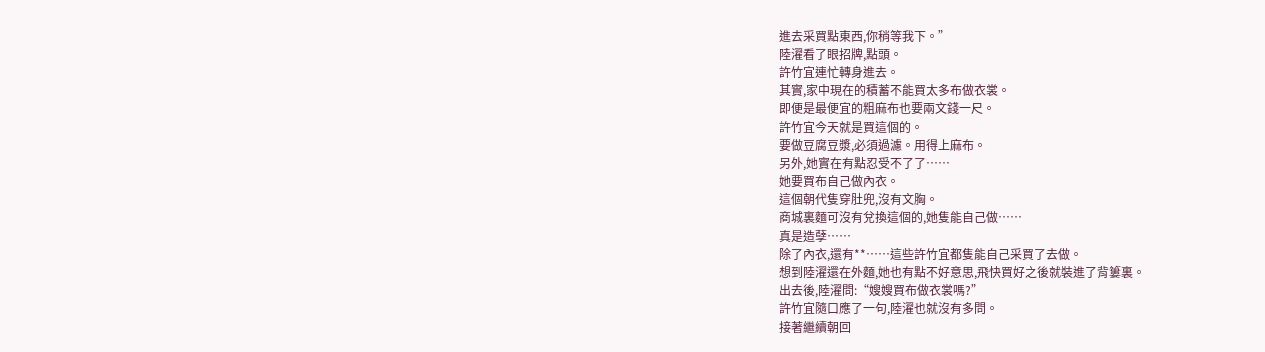進去采買點東西,你稍等我下。”
陸濯看了眼招牌,點頭。
許竹宜連忙轉身進去。
其實,家中現在的積蓄不能買太多布做衣裳。
即便是最便宜的粗麻布也要兩文錢一尺。
許竹宜今天就是買這個的。
要做豆腐豆漿,必須過濾。用得上麻布。
另外,她實在有點忍受不了了……
她要買布自己做內衣。
這個朝代隻穿肚兜,沒有文胸。
商城裏麵可沒有兌換這個的,她隻能自己做……
真是造孽……
除了內衣,還有**……這些許竹宜都隻能自己采買了去做。
想到陸濯還在外麵,她也有點不好意思,飛快買好之後就裝進了背簍裏。
出去後,陸濯問:“嫂嫂買布做衣裳嗎?”
許竹宜隨口應了一句,陸濯也就沒有多問。
接著繼續朝回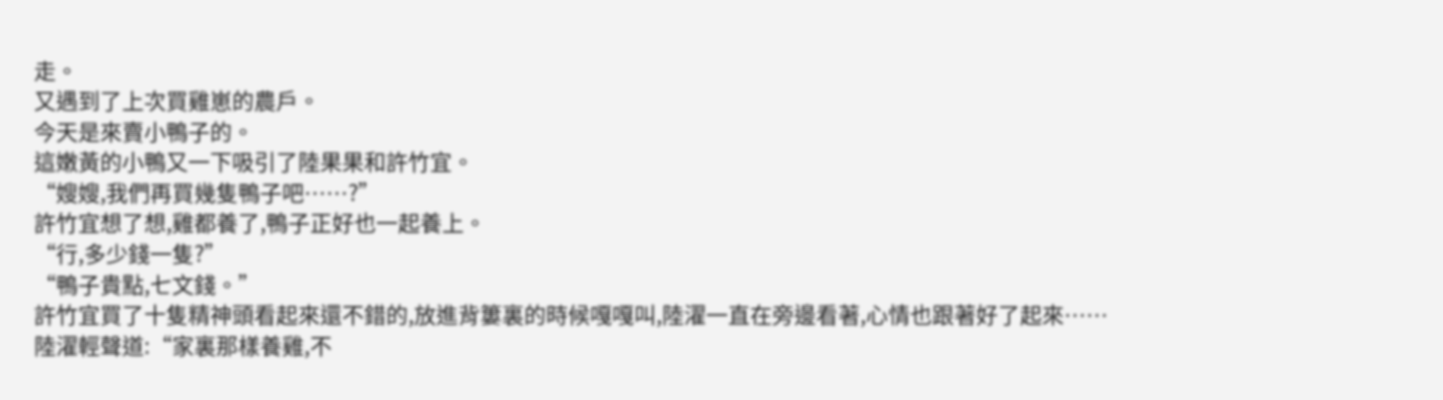走。
又遇到了上次買雞崽的農戶。
今天是來賣小鴨子的。
這嫩黃的小鴨又一下吸引了陸果果和許竹宜。
“嫂嫂,我們再買幾隻鴨子吧……?”
許竹宜想了想,雞都養了,鴨子正好也一起養上。
“行,多少錢一隻?”
“鴨子貴點,七文錢。”
許竹宜買了十隻精神頭看起來還不錯的,放進背簍裏的時候嘎嘎叫,陸濯一直在旁邊看著,心情也跟著好了起來……
陸濯輕聲道:“家裏那樣養雞,不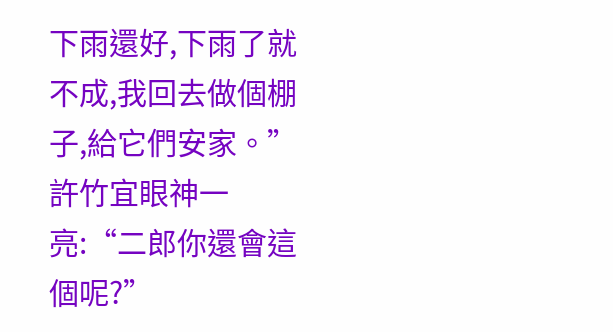下雨還好,下雨了就不成,我回去做個棚子,給它們安家。”
許竹宜眼神一亮:“二郎你還會這個呢?”